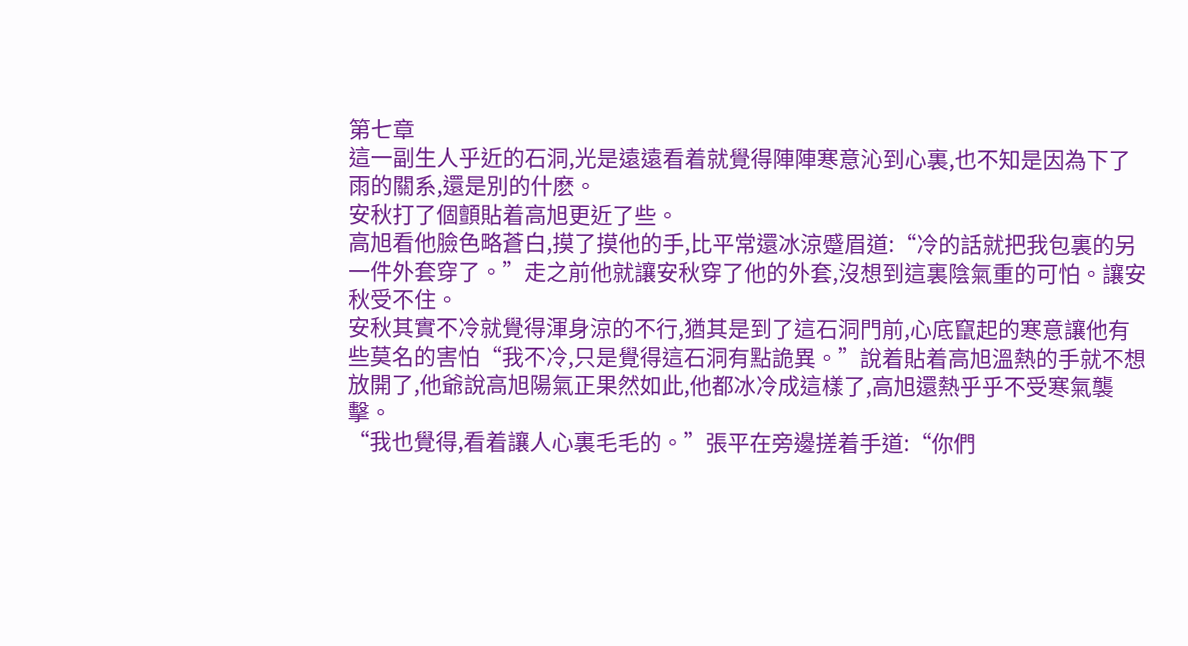第七章
這一副生人乎近的石洞,光是遠遠看着就覺得陣陣寒意沁到心裏,也不知是因為下了雨的關系,還是別的什麽。
安秋打了個顫貼着高旭更近了些。
高旭看他臉色略蒼白,摸了摸他的手,比平常還冰涼蹙眉道:“冷的話就把我包裏的另一件外套穿了。”走之前他就讓安秋穿了他的外套,沒想到這裏陰氣重的可怕。讓安秋受不住。
安秋其實不冷就覺得渾身涼的不行,猶其是到了這石洞門前,心底竄起的寒意讓他有些莫名的害怕“我不冷,只是覺得這石洞有點詭異。”說着貼着高旭溫熱的手就不想放開了,他爺說高旭陽氣正果然如此,他都冰冷成這樣了,高旭還熱乎乎不受寒氣襲擊。
“我也覺得,看着讓人心裏毛毛的。”張平在旁邊搓着手道:“你們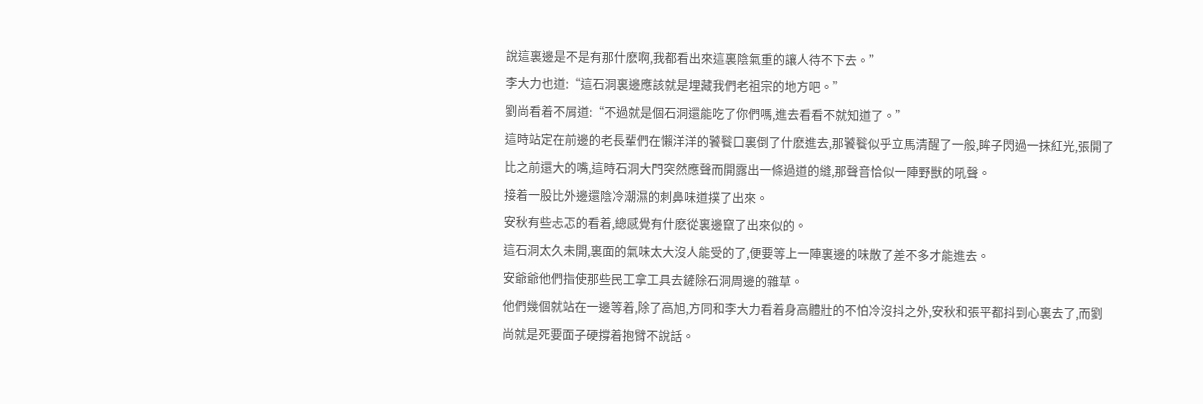說這裏邊是不是有那什麽啊,我都看出來這裏陰氣重的讓人待不下去。”
李大力也道:“這石洞裏邊應該就是埋藏我們老祖宗的地方吧。”
劉尚看着不屑道:“不過就是個石洞還能吃了你們嗎,進去看看不就知道了。”
這時站定在前邊的老長輩們在懶洋洋的饕餮口裏倒了什麽進去,那饕餮似乎立馬清醒了一般,眸子閃過一抹紅光,張開了比之前還大的嘴,這時石洞大門突然應聲而開露出一條過道的縫,那聲音恰似一陣野獸的吼聲。
接着一股比外邊還陰冷潮濕的刺鼻味道撲了出來。
安秋有些忐忑的看着,總感覺有什麽從裏邊竄了出來似的。
這石洞太久未開,裏面的氣味太大沒人能受的了,便要等上一陣裏邊的味散了差不多才能進去。
安爺爺他們指使那些民工拿工具去鏟除石洞周邊的雜草。
他們幾個就站在一邊等着,除了高旭,方同和李大力看着身高體壯的不怕冷沒抖之外,安秋和張平都抖到心裏去了,而劉尚就是死要面子硬撐着抱臂不說話。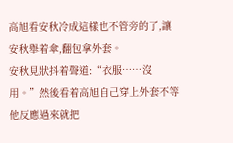高旭看安秋冷成這樣也不管旁的了,讓安秋舉着傘,翻包拿外套。
安秋見狀抖着聲道:“衣服……沒用。”然後看着高旭自己穿上外套不等他反應過來就把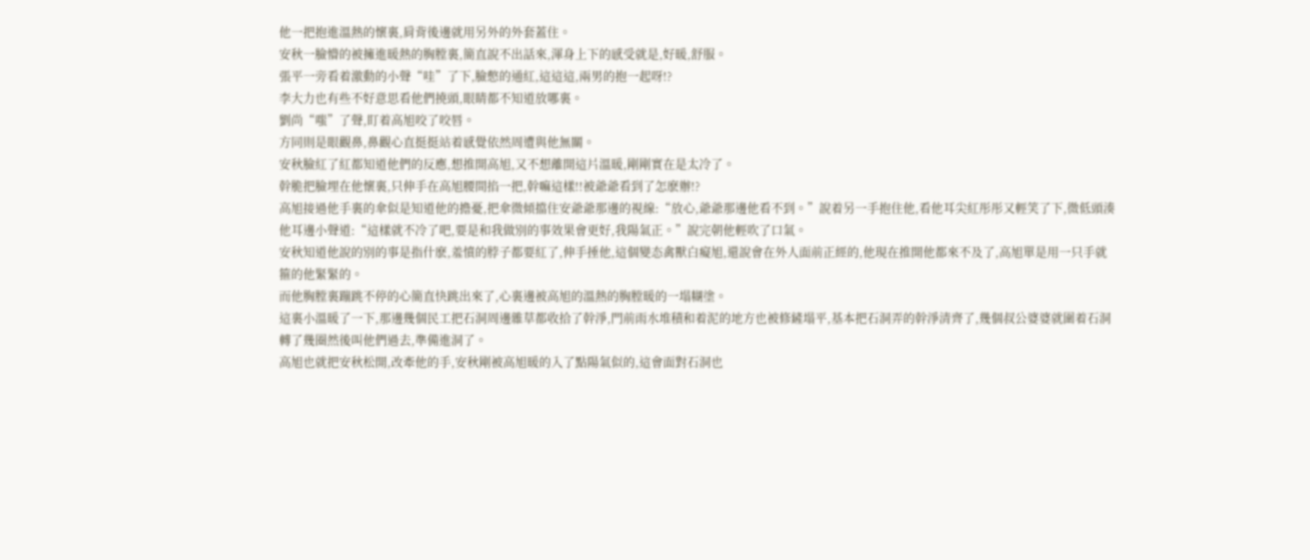他一把抱進溫熱的懷裏,肩背後邊就用另外的外套蓋住。
安秋一臉懵的被擁進暖熱的胸膛裏,簡直說不出話來,渾身上下的感受就是,好暖,舒服。
張平一旁看着激動的小聲“哇”了下,臉憋的通紅,這這這,兩男的抱一起呀!?
李大力也有些不好意思看他們撓頭,眼睛都不知道放哪裏。
劉尚“嗤”了聲,盯着高旭咬了咬唇。
方同則是眼觀鼻,鼻觀心直挺挺站着感覺依然周遭與他無關。
安秋臉紅了紅都知道他們的反應,想推開高旭,又不想離開這片溫暖,剛剛實在是太冷了。
幹脆把臉埋在他懷裏,只伸手在高旭腰間掐一把,幹嘛這樣!!被爺爺看到了怎麽辦!?
高旭接過他手裏的傘似是知道他的擔憂,把傘微傾擋住安爺爺那邊的視線:“放心,爺爺那邊他看不到。”說着另一手抱住他,看他耳尖紅彤彤又輕笑了下,微低頭湊他耳邊小聲道:“這樣就不冷了吧,要是和我做別的事效果會更好,我陽氣正。”說完朝他輕吹了口氣。
安秋知道他說的別的事是指什麽,羞憤的脖子都要紅了,伸手捶他,這個變态禽獸白癡旭,還說會在外人面前正經的,他現在推開他都來不及了,高旭單是用一只手就箍的他緊緊的。
而他胸膛裏蹦跳不停的心簡直快跳出來了,心裏邊被高旭的溫熱的胸膛暖的一塌糊塗。
這裏小溫暖了一下,那邊幾個民工把石洞周邊雜草都收拾了幹淨,門前雨水堆積和着泥的地方也被修鏟塌平,基本把石洞弄的幹淨清齊了,幾個叔公婆婆就圍着石洞轉了幾圈然後叫他們過去,準備進洞了。
高旭也就把安秋松開,改牽他的手,安秋剛被高旭暖的入了點陽氣似的,這會面對石洞也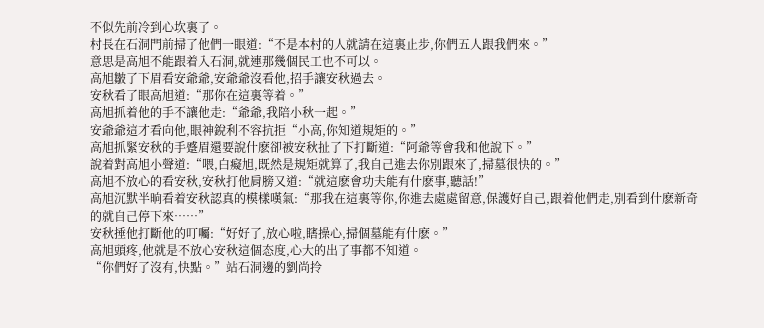不似先前冷到心坎裏了。
村長在石洞門前掃了他們一眼道:“不是本村的人就請在這裏止步,你們五人跟我們來。”
意思是高旭不能跟着入石洞,就連那幾個民工也不可以。
高旭皺了下眉看安爺爺,安爺爺沒看他,招手讓安秋過去。
安秋看了眼高旭道:“那你在這裏等着。”
高旭抓着他的手不讓他走:“爺爺,我陪小秋一起。”
安爺爺這才看向他,眼神銳利不容抗拒“小高,你知道規矩的。”
高旭抓緊安秋的手蹙眉還要說什麽卻被安秋扯了下打斷道:“阿爺等會我和他說下。”
說着對高旭小聲道:“喂,白癡旭,既然是規矩就算了,我自己進去你別跟來了,掃墓很快的。”
高旭不放心的看安秋,安秋打他肩膀又道:“就這麽會功夫能有什麽事,聽話!”
高旭沉默半晌看着安秋認真的模樣嘆氣:“那我在這裏等你,你進去處處留意,保護好自己,跟着他們走,別看到什麽新奇的就自己停下來……”
安秋捶他打斷他的叮囑:“好好了,放心啦,瞎操心,掃個墓能有什麽。”
高旭頭疼,他就是不放心安秋這個态度,心大的出了事都不知道。
“你們好了沒有,快點。”站石洞邊的劉尚拎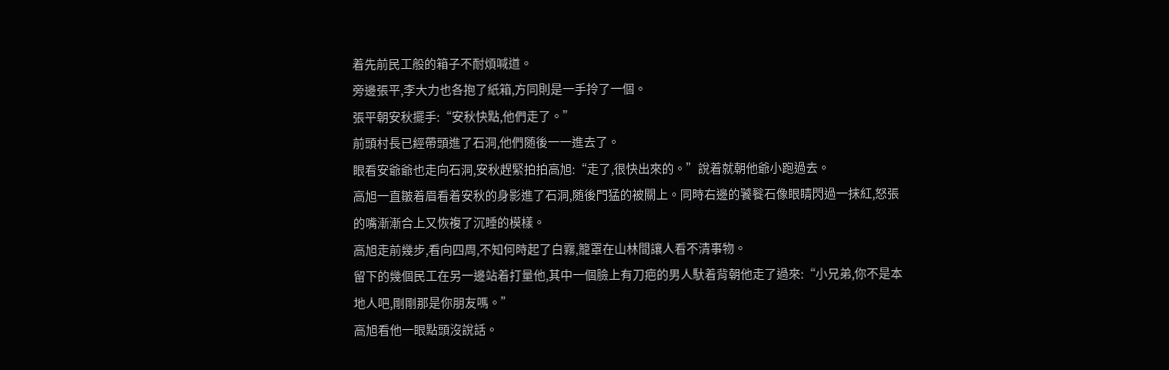着先前民工般的箱子不耐煩喊道。
旁邊張平,李大力也各抱了紙箱,方同則是一手拎了一個。
張平朝安秋擺手:“安秋快點,他們走了。”
前頭村長已經帶頭進了石洞,他們随後一一進去了。
眼看安爺爺也走向石洞,安秋趕緊拍拍高旭:“走了,很快出來的。”說着就朝他爺小跑過去。
高旭一直皺着眉看着安秋的身影進了石洞,随後門猛的被關上。同時右邊的饕餮石像眼睛閃過一抹紅,怒張的嘴漸漸合上又恢複了沉睡的模樣。
高旭走前幾步,看向四周,不知何時起了白霧,籠罩在山林間讓人看不清事物。
留下的幾個民工在另一邊站着打量他,其中一個臉上有刀疤的男人馱着背朝他走了過來:“小兄弟,你不是本地人吧,剛剛那是你朋友嗎。”
高旭看他一眼點頭沒說話。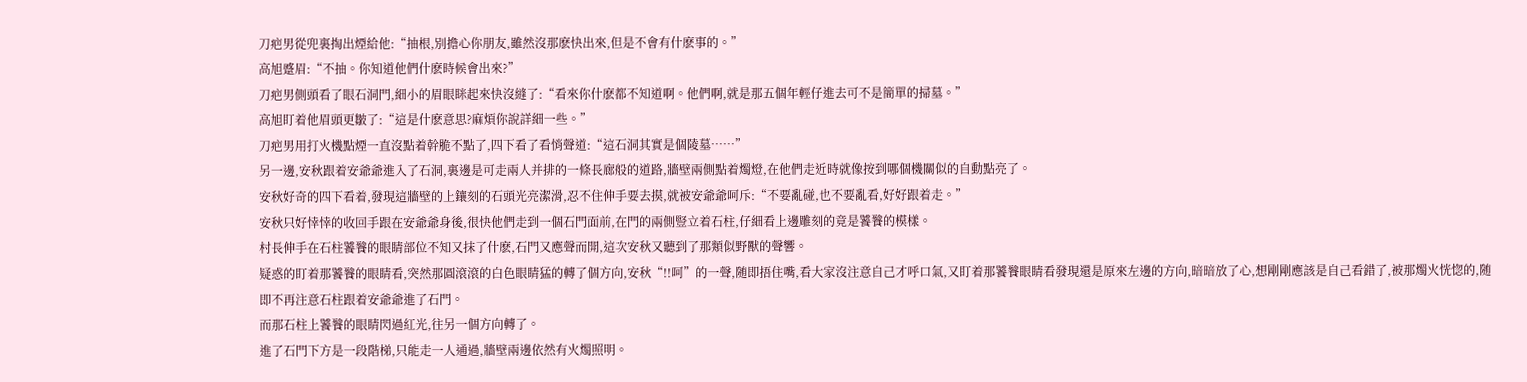刀疤男從兜裏掏出煙給他:“抽根,別擔心你朋友,雖然沒那麽快出來,但是不會有什麽事的。”
高旭蹙眉:“不抽。你知道他們什麽時候會出來?”
刀疤男側頭看了眼石洞門,細小的眉眼眯起來快沒縫了:“看來你什麽都不知道啊。他們啊,就是那五個年輕仔進去可不是簡單的掃墓。”
高旭盯着他眉頭更皺了:“這是什麽意思?麻煩你說詳細一些。”
刀疤男用打火機點煙一直沒點着幹脆不點了,四下看了看悄聲道:“這石洞其實是個陵墓……”
另一邊,安秋跟着安爺爺進入了石洞,裏邊是可走兩人并排的一條長廊般的道路,牆壁兩側點着燭燈,在他們走近時就像按到哪個機關似的自動點亮了。
安秋好奇的四下看着,發現這牆壁的上鑲刻的石頭光亮潔滑,忍不住伸手要去摸,就被安爺爺呵斥:“不要亂碰,也不要亂看,好好跟着走。”
安秋只好悻悻的收回手跟在安爺爺身後,很快他們走到一個石門面前,在門的兩側豎立着石柱,仔細看上邊雕刻的竟是饕餮的模樣。
村長伸手在石柱饕餮的眼睛部位不知又抹了什麽,石門又應聲而開,這次安秋又聽到了那類似野獸的聲響。
疑惑的盯着那饕餮的眼睛看,突然那圓滾滾的白色眼睛猛的轉了個方向,安秋“!!呵”的一聲,随即捂住嘴,看大家沒注意自己才呼口氣,又盯着那饕餮眼睛看發現還是原來左邊的方向,暗暗放了心,想剛剛應該是自己看錯了,被那燭火恍惚的,随即不再注意石柱跟着安爺爺進了石門。
而那石柱上饕餮的眼睛閃過紅光,往另一個方向轉了。
進了石門下方是一段階梯,只能走一人通過,牆壁兩邊依然有火燭照明。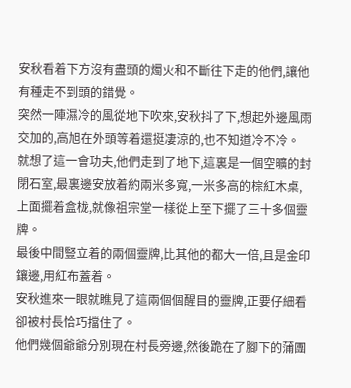安秋看着下方沒有盡頭的燭火和不斷往下走的他們,讓他有種走不到頭的錯覺。
突然一陣濕冷的風從地下吹來,安秋抖了下,想起外邊風雨交加的,高旭在外頭等着還挺凄涼的,也不知道冷不冷。
就想了這一會功夫,他們走到了地下,這裏是一個空曠的封閉石室,最裏邊安放着約兩米多寬,一米多高的棕紅木桌,上面擺着盒栊,就像祖宗堂一樣從上至下擺了三十多個靈牌。
最後中間豎立着的兩個靈牌,比其他的都大一倍,且是金印鑲邊,用紅布蓋着。
安秋進來一眼就瞧見了這兩個個醒目的靈牌,正要仔細看卻被村長恰巧擋住了。
他們幾個爺爺分別現在村長旁邊,然後跪在了腳下的蒲團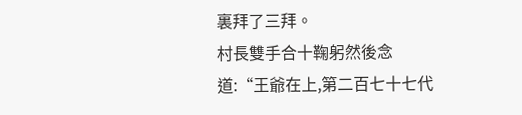裏拜了三拜。
村長雙手合十鞠躬然後念道:“王爺在上,第二百七十七代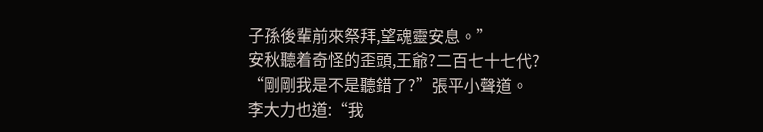子孫後輩前來祭拜,望魂靈安息。”
安秋聽着奇怪的歪頭,王爺?二百七十七代?
“剛剛我是不是聽錯了?”張平小聲道。
李大力也道:“我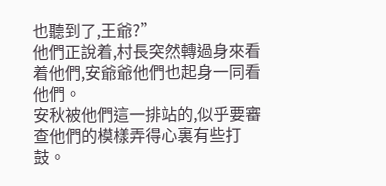也聽到了,王爺?”
他們正說着,村長突然轉過身來看着他們,安爺爺他們也起身一同看他們。
安秋被他們這一排站的,似乎要審查他們的模樣弄得心裏有些打鼓。